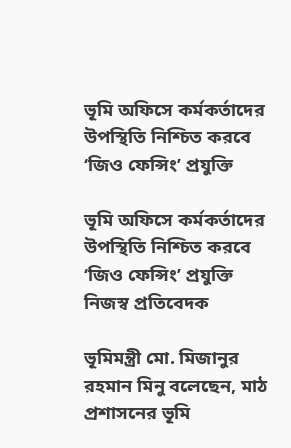ভূমি অফিসে কর্মকর্তাদের উপস্থিতি নিশ্চিত করবে ‘জিও ফেন্সিং’ প্রযুক্তি

ভূমি অফিসে কর্মকর্তাদের উপস্থিতি নিশ্চিত করবে ‘জিও ফেন্সিং’ প্রযুক্তি
নিজস্ব প্রতিবেদক

ভূমিমন্ত্রী মো. মিজানুর রহমান মিনু বলেছেন, মাঠ প্রশাসনের ভূমি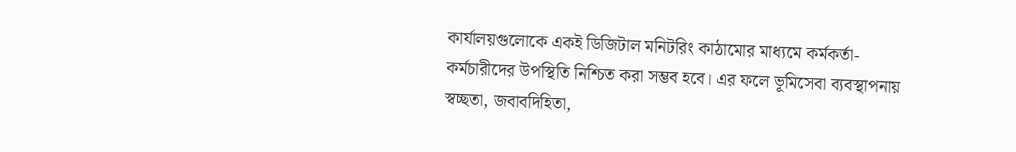কার্যালয়গুলোকে একই ডিজিটাল মনিটরিং কাঠামোর মাধ্যমে কর্মকর্তা-কর্মচারীদের উপস্থিতি নিশ্চিত করা সম্ভব হবে। এর ফলে ভূমিসেবা ব্যবস্থাপনায় স্বচ্ছতা, জবাবদিহিতা,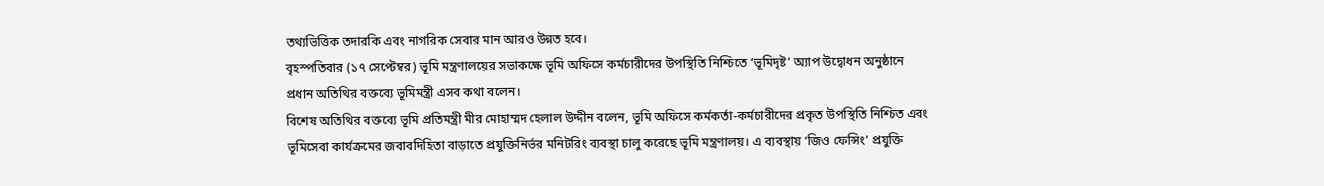তথ্যভিত্তিক তদারকি এবং নাগরিক সেবার মান আরও উন্নত হবে।
বৃহস্পতিবার (১৭ সেপ্টেম্বর) ভূমি মন্ত্রণালয়ের সভাকক্ষে ভূমি অফিসে কর্মচারীদের উপস্থিতি নিশ্চিতে ‘ভূমিদৃষ্ট’ অ্যাপ উদ্বোধন অনুষ্ঠানে প্রধান অতিথির বক্তব্যে ভূমিমন্ত্রী এসব কথা বলেন।
বিশেষ অতিথির বক্তব্যে ভূমি প্রতিমন্ত্রী মীর মোহাম্মদ হেলাল উদ্দীন বলেন, ভূমি অফিসে কর্মকর্তা-কর্মচারীদের প্রকৃত উপস্থিতি নিশ্চিত এবং ভূমিসেবা কার্যক্রমের জবাবদিহিতা বাড়াতে প্রযুক্তিনির্ভর মনিটরিং ব্যবস্থা চালু করেছে ভূমি মন্ত্রণালয়। এ ব্যবস্থায় ‘জিও ফেন্সিং’ প্রযুক্তি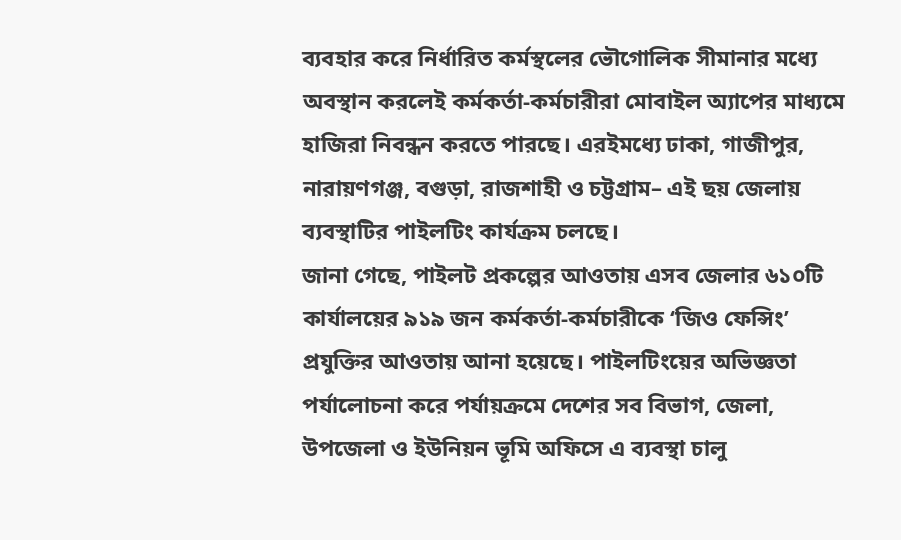ব্যবহার করে নির্ধারিত কর্মস্থলের ভৌগোলিক সীমানার মধ্যে অবস্থান করলেই কর্মকর্তা-কর্মচারীরা মোবাইল অ্যাপের মাধ্যমে হাজিরা নিবন্ধন করতে পারছে। এরইমধ্যে ঢাকা, গাজীপুর, নারায়ণগঞ্জ, বগুড়া, রাজশাহী ও চট্টগ্রাম– এই ছয় জেলায় ব্যবস্থাটির পাইলটিং কার্যক্রম চলছে।
জানা গেছে, পাইলট প্রকল্পের আওতায় এসব জেলার ৬১০টি কার্যালয়ের ৯১৯ জন কর্মকর্তা-কর্মচারীকে ‘জিও ফেন্সিং’ প্রযুক্তির আওতায় আনা হয়েছে। পাইলটিংয়ের অভিজ্ঞতা পর্যালোচনা করে পর্যায়ক্রমে দেশের সব বিভাগ, জেলা, উপজেলা ও ইউনিয়ন ভূমি অফিসে এ ব্যবস্থা চালু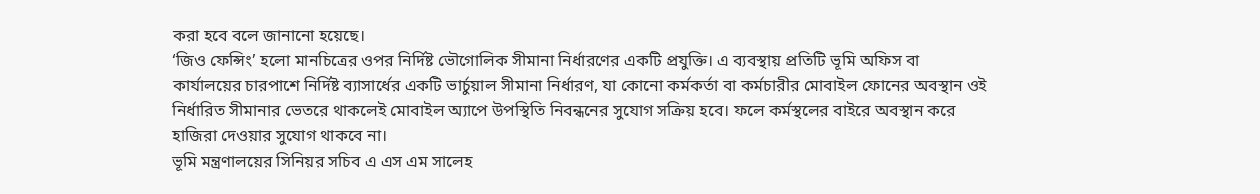করা হবে বলে জানানো হয়েছে।
‘জিও ফেন্সিং’ হলো মানচিত্রের ওপর নির্দিষ্ট ভৌগোলিক সীমানা নির্ধারণের একটি প্রযুক্তি। এ ব্যবস্থায় প্রতিটি ভূমি অফিস বা কার্যালয়ের চারপাশে নির্দিষ্ট ব্যাসার্ধের একটি ভার্চুয়াল সীমানা নির্ধারণ, যা কোনো কর্মকর্তা বা কর্মচারীর মোবাইল ফোনের অবস্থান ওই নির্ধারিত সীমানার ভেতরে থাকলেই মোবাইল অ্যাপে উপস্থিতি নিবন্ধনের সুযোগ সক্রিয় হবে। ফলে কর্মস্থলের বাইরে অবস্থান করে হাজিরা দেওয়ার সুযোগ থাকবে না।
ভূমি মন্ত্রণালয়ের সিনিয়র সচিব এ এস এম সালেহ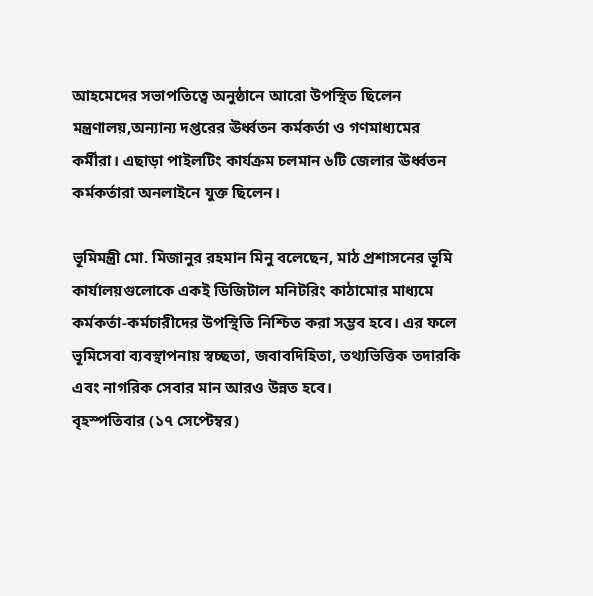আহমেদের সভাপতিত্বে অনুষ্ঠানে আরো উপস্থিত ছিলেন মন্ত্রণালয়,অন্যান্য দপ্তরের ঊর্ধ্বতন কর্মকর্তা ও গণমাধ্যমের কর্মীরা। এছাড়া পাইলটিং কার্যক্রম চলমান ৬টি জেলার ঊর্ধ্বতন কর্মকর্তারা অনলাইনে যুক্ত ছিলেন।

ভূমিমন্ত্রী মো. মিজানুর রহমান মিনু বলেছেন, মাঠ প্রশাসনের ভূমি কার্যালয়গুলোকে একই ডিজিটাল মনিটরিং কাঠামোর মাধ্যমে কর্মকর্তা-কর্মচারীদের উপস্থিতি নিশ্চিত করা সম্ভব হবে। এর ফলে ভূমিসেবা ব্যবস্থাপনায় স্বচ্ছতা, জবাবদিহিতা, তথ্যভিত্তিক তদারকি এবং নাগরিক সেবার মান আরও উন্নত হবে।
বৃহস্পতিবার (১৭ সেপ্টেম্বর)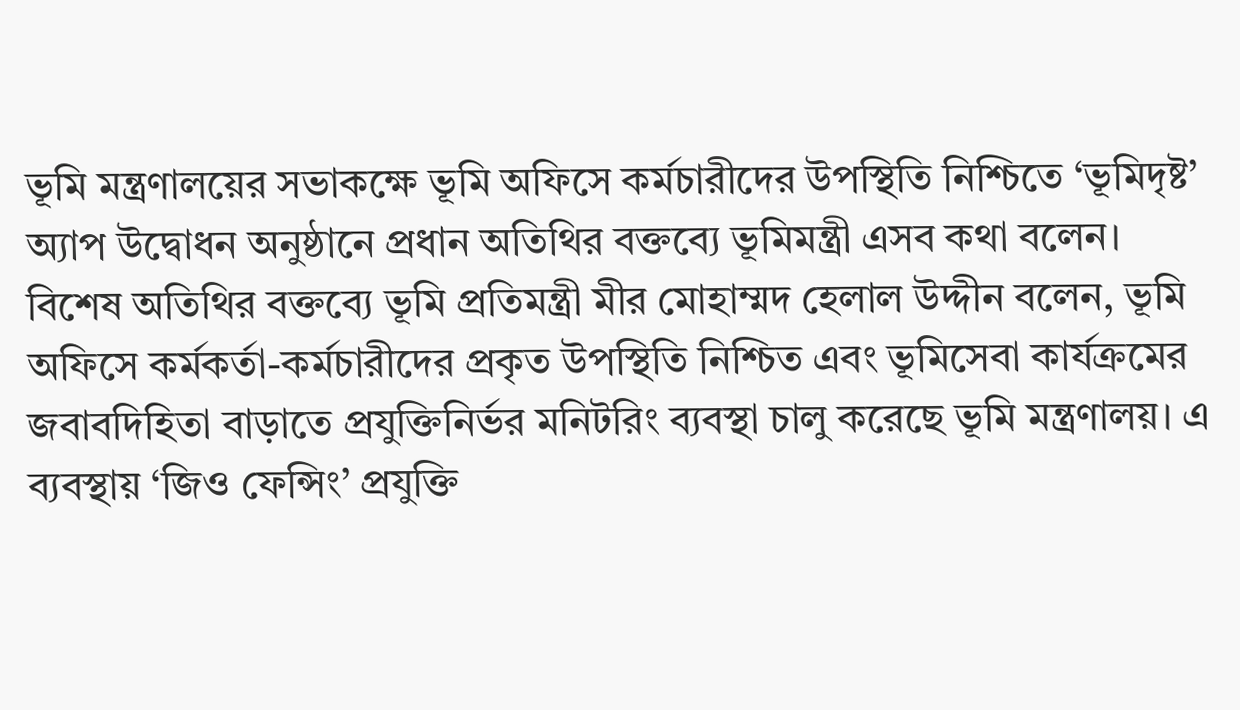ভূমি মন্ত্রণালয়ের সভাকক্ষে ভূমি অফিসে কর্মচারীদের উপস্থিতি নিশ্চিতে ‘ভূমিদৃষ্ট’ অ্যাপ উদ্বোধন অনুষ্ঠানে প্রধান অতিথির বক্তব্যে ভূমিমন্ত্রী এসব কথা বলেন।
বিশেষ অতিথির বক্তব্যে ভূমি প্রতিমন্ত্রী মীর মোহাম্মদ হেলাল উদ্দীন বলেন, ভূমি অফিসে কর্মকর্তা-কর্মচারীদের প্রকৃত উপস্থিতি নিশ্চিত এবং ভূমিসেবা কার্যক্রমের জবাবদিহিতা বাড়াতে প্রযুক্তিনির্ভর মনিটরিং ব্যবস্থা চালু করেছে ভূমি মন্ত্রণালয়। এ ব্যবস্থায় ‘জিও ফেন্সিং’ প্রযুক্তি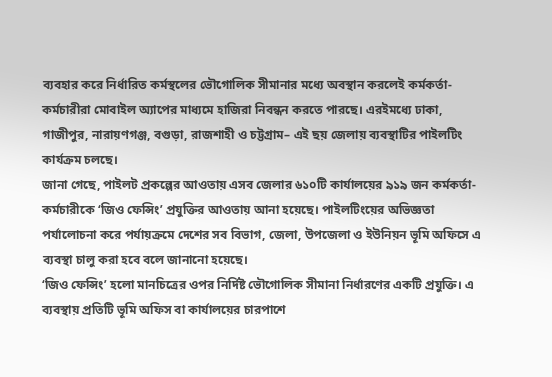ব্যবহার করে নির্ধারিত কর্মস্থলের ভৌগোলিক সীমানার মধ্যে অবস্থান করলেই কর্মকর্তা-কর্মচারীরা মোবাইল অ্যাপের মাধ্যমে হাজিরা নিবন্ধন করতে পারছে। এরইমধ্যে ঢাকা, গাজীপুর, নারায়ণগঞ্জ, বগুড়া, রাজশাহী ও চট্টগ্রাম– এই ছয় জেলায় ব্যবস্থাটির পাইলটিং কার্যক্রম চলছে।
জানা গেছে, পাইলট প্রকল্পের আওতায় এসব জেলার ৬১০টি কার্যালয়ের ৯১৯ জন কর্মকর্তা-কর্মচারীকে ‘জিও ফেন্সিং’ প্রযুক্তির আওতায় আনা হয়েছে। পাইলটিংয়ের অভিজ্ঞতা পর্যালোচনা করে পর্যায়ক্রমে দেশের সব বিভাগ, জেলা, উপজেলা ও ইউনিয়ন ভূমি অফিসে এ ব্যবস্থা চালু করা হবে বলে জানানো হয়েছে।
‘জিও ফেন্সিং’ হলো মানচিত্রের ওপর নির্দিষ্ট ভৌগোলিক সীমানা নির্ধারণের একটি প্রযুক্তি। এ ব্যবস্থায় প্রতিটি ভূমি অফিস বা কার্যালয়ের চারপাশে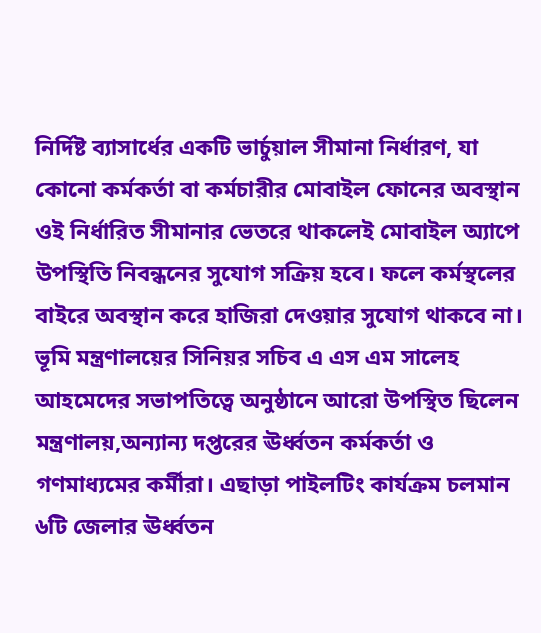নির্দিষ্ট ব্যাসার্ধের একটি ভার্চুয়াল সীমানা নির্ধারণ, যা কোনো কর্মকর্তা বা কর্মচারীর মোবাইল ফোনের অবস্থান ওই নির্ধারিত সীমানার ভেতরে থাকলেই মোবাইল অ্যাপে উপস্থিতি নিবন্ধনের সুযোগ সক্রিয় হবে। ফলে কর্মস্থলের বাইরে অবস্থান করে হাজিরা দেওয়ার সুযোগ থাকবে না।
ভূমি মন্ত্রণালয়ের সিনিয়র সচিব এ এস এম সালেহ আহমেদের সভাপতিত্বে অনুষ্ঠানে আরো উপস্থিত ছিলেন মন্ত্রণালয়,অন্যান্য দপ্তরের ঊর্ধ্বতন কর্মকর্তা ও গণমাধ্যমের কর্মীরা। এছাড়া পাইলটিং কার্যক্রম চলমান ৬টি জেলার ঊর্ধ্বতন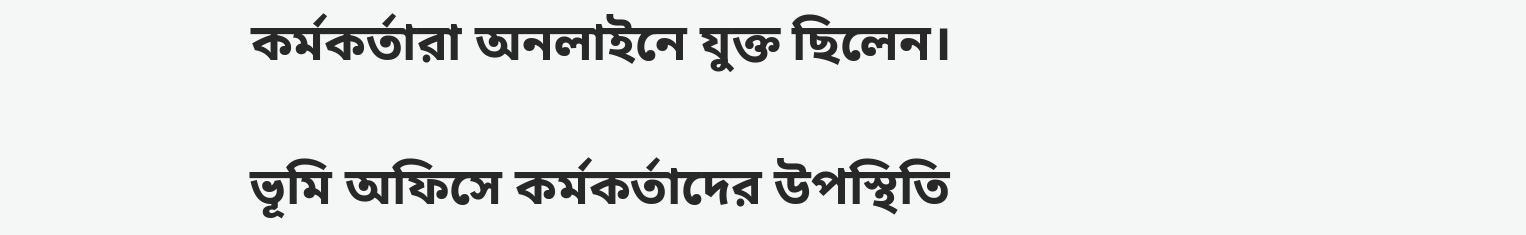কর্মকর্তারা অনলাইনে যুক্ত ছিলেন।

ভূমি অফিসে কর্মকর্তাদের উপস্থিতি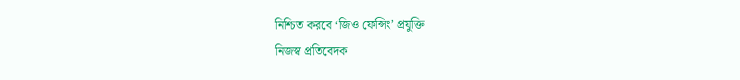নিশ্চিত করবে ‘জিও ফেন্সিং’ প্রযুক্তি
নিজস্ব প্রতিবেদক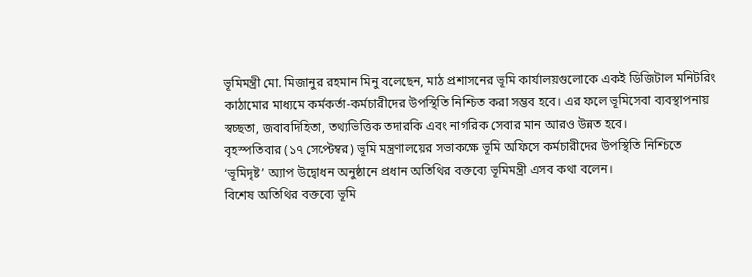ভূমিমন্ত্রী মো. মিজানুর রহমান মিনু বলেছেন, মাঠ প্রশাসনের ভূমি কার্যালয়গুলোকে একই ডিজিটাল মনিটরিং কাঠামোর মাধ্যমে কর্মকর্তা-কর্মচারীদের উপস্থিতি নিশ্চিত করা সম্ভব হবে। এর ফলে ভূমিসেবা ব্যবস্থাপনায় স্বচ্ছতা, জবাবদিহিতা, তথ্যভিত্তিক তদারকি এবং নাগরিক সেবার মান আরও উন্নত হবে।
বৃহস্পতিবার (১৭ সেপ্টেম্বর) ভূমি মন্ত্রণালয়ের সভাকক্ষে ভূমি অফিসে কর্মচারীদের উপস্থিতি নিশ্চিতে ‘ভূমিদৃষ্ট’ অ্যাপ উদ্বোধন অনুষ্ঠানে প্রধান অতিথির বক্তব্যে ভূমিমন্ত্রী এসব কথা বলেন।
বিশেষ অতিথির বক্তব্যে ভূমি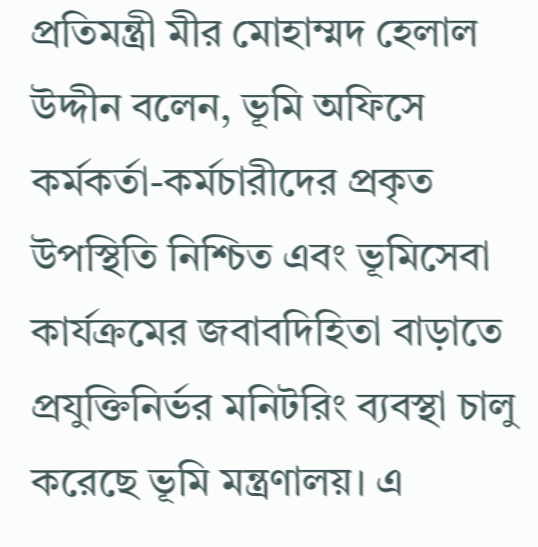প্রতিমন্ত্রী মীর মোহাম্মদ হেলাল উদ্দীন বলেন, ভূমি অফিসে কর্মকর্তা-কর্মচারীদের প্রকৃত উপস্থিতি নিশ্চিত এবং ভূমিসেবা কার্যক্রমের জবাবদিহিতা বাড়াতে প্রযুক্তিনির্ভর মনিটরিং ব্যবস্থা চালু করেছে ভূমি মন্ত্রণালয়। এ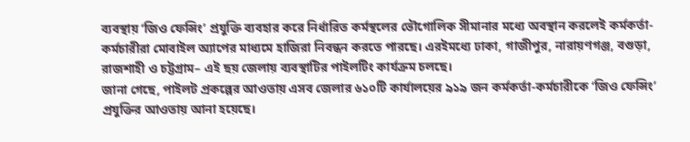ব্যবস্থায় ‘জিও ফেন্সিং’ প্রযুক্তি ব্যবহার করে নির্ধারিত কর্মস্থলের ভৌগোলিক সীমানার মধ্যে অবস্থান করলেই কর্মকর্তা-কর্মচারীরা মোবাইল অ্যাপের মাধ্যমে হাজিরা নিবন্ধন করতে পারছে। এরইমধ্যে ঢাকা, গাজীপুর, নারায়ণগঞ্জ, বগুড়া, রাজশাহী ও চট্টগ্রাম– এই ছয় জেলায় ব্যবস্থাটির পাইলটিং কার্যক্রম চলছে।
জানা গেছে, পাইলট প্রকল্পের আওতায় এসব জেলার ৬১০টি কার্যালয়ের ৯১৯ জন কর্মকর্তা-কর্মচারীকে ‘জিও ফেন্সিং’ প্রযুক্তির আওতায় আনা হয়েছে।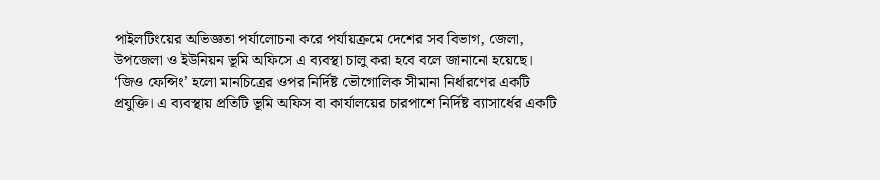পাইলটিংয়ের অভিজ্ঞতা পর্যালোচনা করে পর্যায়ক্রমে দেশের সব বিভাগ, জেলা, উপজেলা ও ইউনিয়ন ভূমি অফিসে এ ব্যবস্থা চালু করা হবে বলে জানানো হয়েছে।
‘জিও ফেন্সিং’ হলো মানচিত্রের ওপর নির্দিষ্ট ভৌগোলিক সীমানা নির্ধারণের একটি প্রযুক্তি। এ ব্যবস্থায় প্রতিটি ভূমি অফিস বা কার্যালয়ের চারপাশে নির্দিষ্ট ব্যাসার্ধের একটি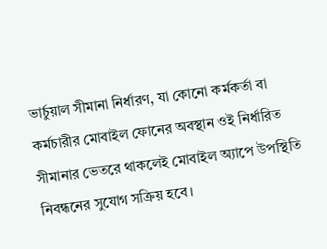ভার্চুয়াল সীমানা নির্ধারণ, যা কোনো কর্মকর্তা বা কর্মচারীর মোবাইল ফোনের অবস্থান ওই নির্ধারিত সীমানার ভেতরে থাকলেই মোবাইল অ্যাপে উপস্থিতি নিবন্ধনের সুযোগ সক্রিয় হবে।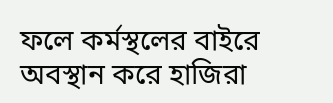ফলে কর্মস্থলের বাইরে অবস্থান করে হাজিরা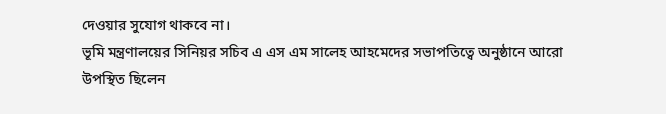দেওয়ার সুযোগ থাকবে না।
ভূমি মন্ত্রণালয়ের সিনিয়র সচিব এ এস এম সালেহ আহমেদের সভাপতিত্বে অনুষ্ঠানে আরো উপস্থিত ছিলেন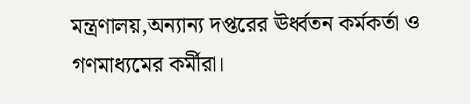মন্ত্রণালয়,অন্যান্য দপ্তরের ঊর্ধ্বতন কর্মকর্তা ও গণমাধ্যমের কর্মীরা।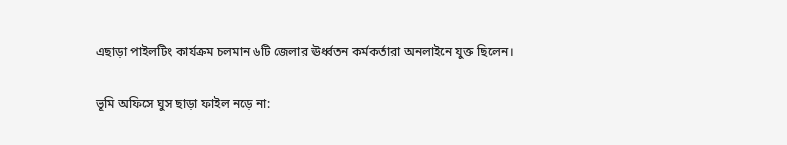এছাড়া পাইলটিং কার্যক্রম চলমান ৬টি জেলার ঊর্ধ্বতন কর্মকর্তারা অনলাইনে যুক্ত ছিলেন।

ভূমি অফিসে ঘুস ছাড়া ফাইল নড়ে না: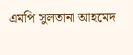এমপি সুলতানা আহমেদ